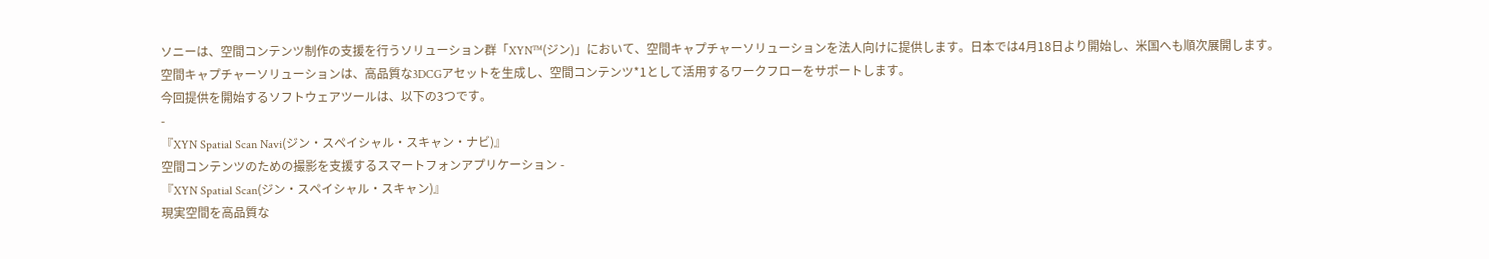ソニーは、空間コンテンツ制作の支援を行うソリューション群「XYN™(ジン)」において、空間キャプチャーソリューションを法人向けに提供します。日本では4月18日より開始し、米国へも順次展開します。
空間キャプチャーソリューションは、高品質な3DCGアセットを生成し、空間コンテンツ*1として活用するワークフローをサポートします。
今回提供を開始するソフトウェアツールは、以下の3つです。
-
『XYN Spatial Scan Navi(ジン・スペイシャル・スキャン・ナビ)』
空間コンテンツのための撮影を支援するスマートフォンアプリケーション -
『XYN Spatial Scan(ジン・スペイシャル・スキャン)』
現実空間を高品質な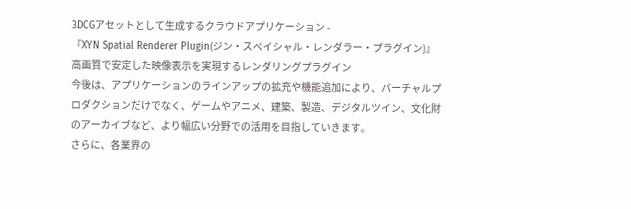3DCGアセットとして生成するクラウドアプリケーション -
『XYN Spatial Renderer Plugin(ジン・スペイシャル・レンダラー・プラグイン)』
高画質で安定した映像表示を実現するレンダリングプラグイン
今後は、アプリケーションのラインアップの拡充や機能追加により、バーチャルプロダクションだけでなく、ゲームやアニメ、建築、製造、デジタルツイン、文化財のアーカイブなど、より幅広い分野での活用を目指していきます。
さらに、各業界の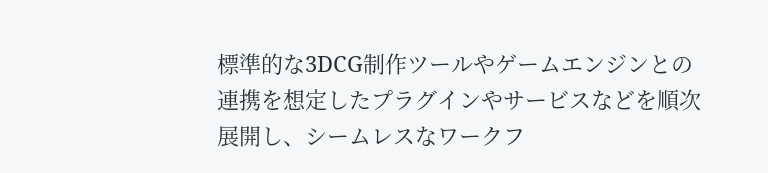標準的な3DCG制作ツールやゲームエンジンとの連携を想定したプラグインやサービスなどを順次展開し、シームレスなワークフ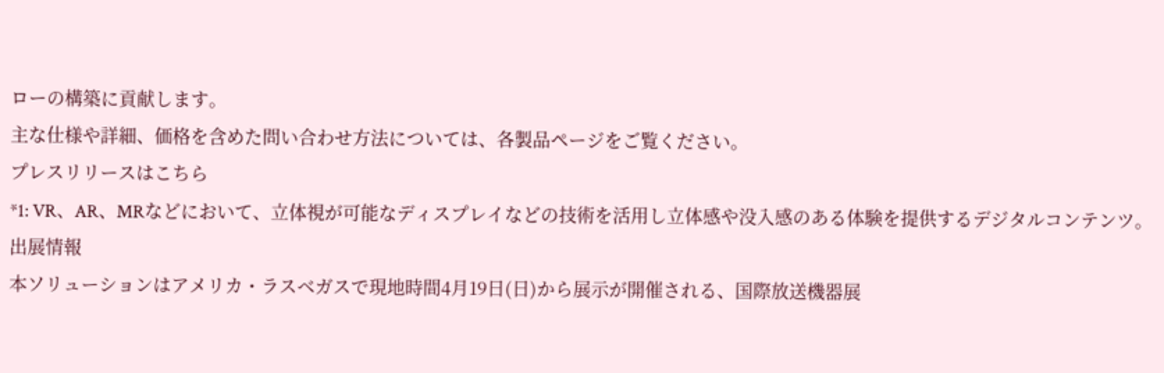ローの構築に貢献します。
主な仕様や詳細、価格を含めた問い合わせ方法については、各製品ページをご覧ください。
プレスリリースはこちら
*1: VR、AR、MRなどにおいて、立体視が可能なディスプレイなどの技術を活用し立体感や没入感のある体験を提供するデジタルコンテンツ。
出展情報
本ソリューションはアメリカ・ラスベガスで現地時間4月19日(日)から展示が開催される、国際放送機器展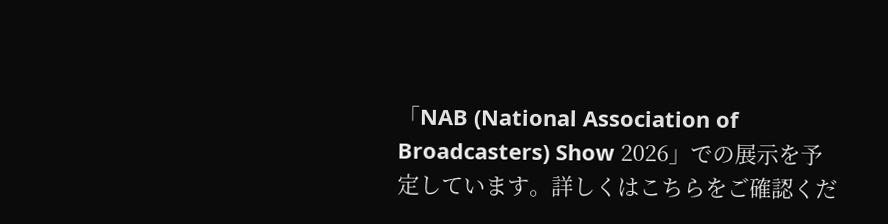「NAB (National Association of Broadcasters) Show 2026」での展示を予定しています。詳しくはこちらをご確認くだ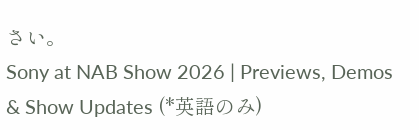さい。
Sony at NAB Show 2026 | Previews, Demos & Show Updates (*英語のみ)